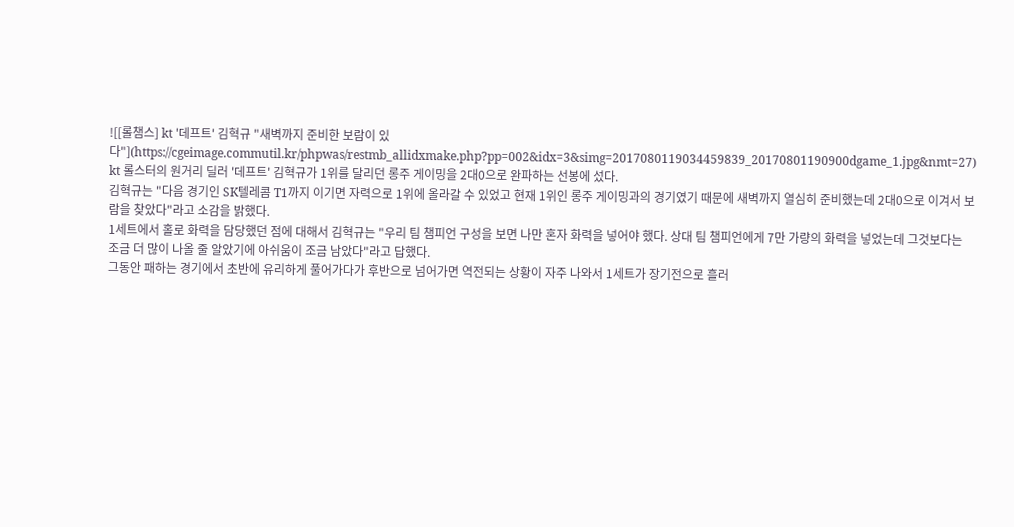![[롤챔스] kt '데프트' 김혁규 "새벽까지 준비한 보람이 있다"](https://cgeimage.commutil.kr/phpwas/restmb_allidxmake.php?pp=002&idx=3&simg=2017080119034459839_20170801190900dgame_1.jpg&nmt=27)
kt 롤스터의 원거리 딜러 '데프트' 김혁규가 1위를 달리던 롱주 게이밍을 2대0으로 완파하는 선봉에 섰다.
김혁규는 "다음 경기인 SK텔레콤 T1까지 이기면 자력으로 1위에 올라갈 수 있었고 현재 1위인 롱주 게이밍과의 경기였기 때문에 새벽까지 열심히 준비했는데 2대0으로 이겨서 보람을 찾았다"라고 소감을 밝했다.
1세트에서 홀로 화력을 담당했던 점에 대해서 김혁규는 "우리 팀 챔피언 구성을 보면 나만 혼자 화력을 넣어야 했다. 상대 팀 챔피언에게 7만 가량의 화력을 넣었는데 그것보다는 조금 더 많이 나올 줄 알았기에 아쉬움이 조금 남았다"라고 답했다.
그동안 패하는 경기에서 초반에 유리하게 풀어가다가 후반으로 넘어가면 역전되는 상황이 자주 나와서 1세트가 장기전으로 흘러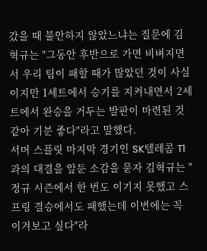갔을 때 불안하지 않았느냐는 질문에 김혁규는 "그동안 후반으로 가면 비벼지면서 우리 팀이 패할 때가 많았던 것이 사실이지만 1세트에서 승기를 지켜내면서 2세트에서 완승을 거두는 발판이 마련된 것 같아 기분 좋다"라고 말했다.
서머 스플릿 마지막 경기인 SK텔레콤 T1과의 대결을 앞둔 소감을 묻자 김혁규는 "정규 시즌에서 한 번도 이기지 못했고 스프링 결승에서도 패했는데 이번에는 꼭 이겨보고 싶다"라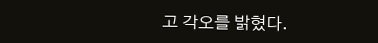고 각오를 밝혔다.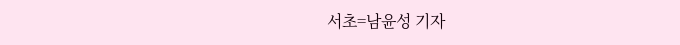서초=남윤성 기자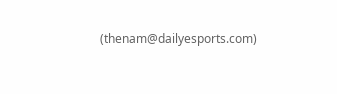(thenam@dailyesports.com)